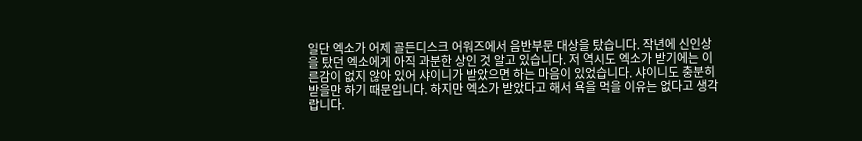일단 엑소가 어제 골든디스크 어워즈에서 음반부문 대상을 탔습니다. 작년에 신인상을 탔던 엑소에게 아직 과분한 상인 것 알고 있습니다. 저 역시도 엑소가 받기에는 이른감이 없지 않아 있어 샤이니가 받았으면 하는 마음이 있었습니다. 샤이니도 충분히 받을만 하기 때문입니다. 하지만 엑소가 받았다고 해서 욕을 먹을 이유는 없다고 생각랍니다.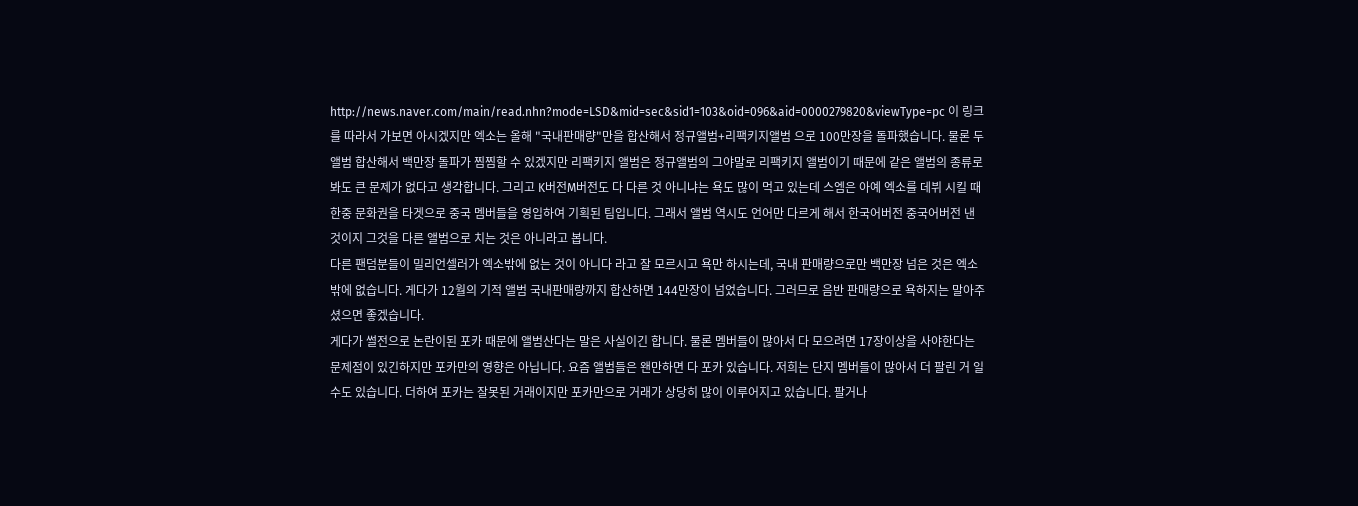http://news.naver.com/main/read.nhn?mode=LSD&mid=sec&sid1=103&oid=096&aid=0000279820&viewType=pc 이 링크를 따라서 가보면 아시겠지만 엑소는 올해 "국내판매량"만을 합산해서 정규앨범+리팩키지앨범 으로 100만장을 돌파했습니다. 물론 두 앨범 합산해서 백만장 돌파가 찜찜할 수 있겠지만 리팩키지 앨범은 정규앨범의 그야말로 리팩키지 앨범이기 때문에 같은 앨범의 종류로 봐도 큰 문제가 없다고 생각합니다. 그리고 K버전M버전도 다 다른 것 아니냐는 욕도 많이 먹고 있는데 스엠은 아예 엑소를 데뷔 시킬 때 한중 문화권을 타겟으로 중국 멤버들을 영입하여 기획된 팀입니다. 그래서 앨범 역시도 언어만 다르게 해서 한국어버전 중국어버전 낸 것이지 그것을 다른 앨범으로 치는 것은 아니라고 봅니다.
다른 팬덤분들이 밀리언셀러가 엑소밖에 없는 것이 아니다 라고 잘 모르시고 욕만 하시는데, 국내 판매량으로만 백만장 넘은 것은 엑소밖에 없습니다. 게다가 12월의 기적 앨범 국내판매량까지 합산하면 144만장이 넘었습니다. 그러므로 음반 판매량으로 욕하지는 말아주셨으면 좋겠습니다.
게다가 썰전으로 논란이된 포카 때문에 앨범산다는 말은 사실이긴 합니다. 물론 멤버들이 많아서 다 모으려면 17장이상을 사야한다는 문제점이 있긴하지만 포카만의 영향은 아닙니다. 요즘 앨범들은 왠만하면 다 포카 있습니다. 저희는 단지 멤버들이 많아서 더 팔린 거 일 수도 있습니다. 더하여 포카는 잘못된 거래이지만 포카만으로 거래가 상당히 많이 이루어지고 있습니다. 팔거나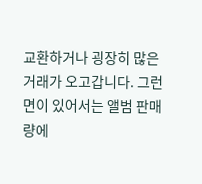교환하거나 굉장히 많은 거래가 오고갑니다. 그런 면이 있어서는 앨범 판매량에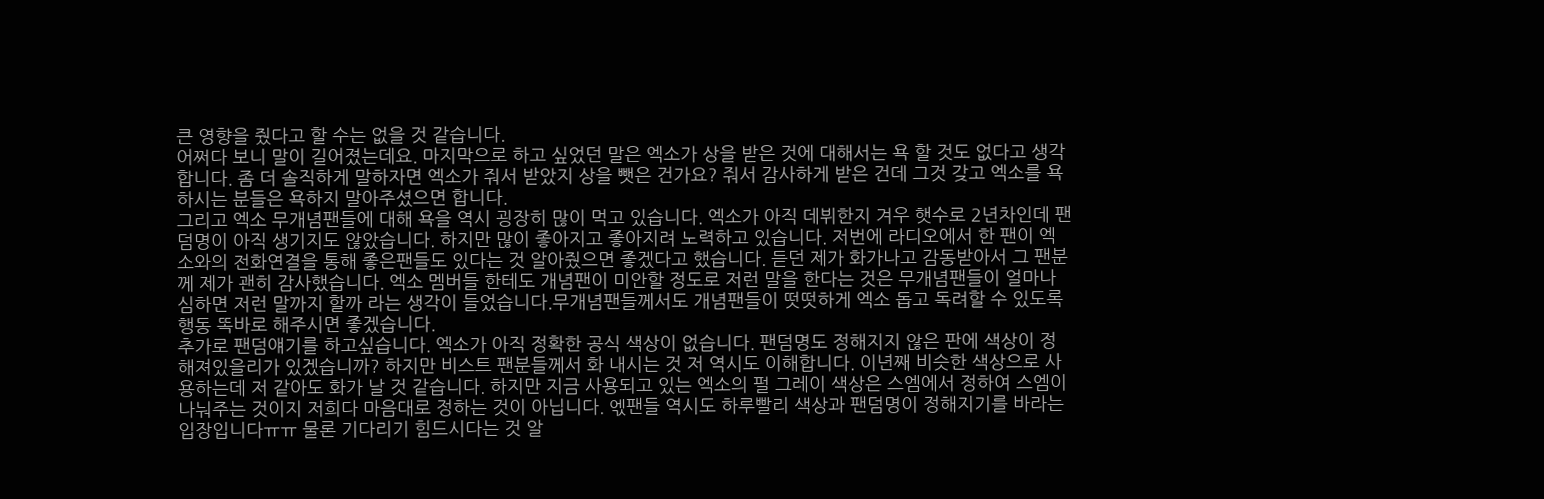큰 영향을 줬다고 할 수는 없을 것 같습니다.
어쩌다 보니 말이 길어졌는데요. 마지막으로 하고 싶었던 말은 엑소가 상을 받은 것에 대해서는 욕 할 것도 없다고 생각합니다. 좀 더 솔직하게 말하자면 엑소가 줘서 받았지 상을 뺏은 건가요? 줘서 감사하게 받은 건데 그것 갖고 엑소를 욕하시는 분들은 욕하지 말아주셨으면 합니다.
그리고 엑소 무개념팬들에 대해 욕을 역시 굉장히 많이 먹고 있습니다. 엑소가 아직 데뷔한지 겨우 햇수로 2년차인데 팬덤명이 아직 생기지도 않았습니다. 하지만 많이 좋아지고 좋아지려 노력하고 있습니다. 저번에 라디오에서 한 팬이 엑소와의 전화연결을 통해 좋은팬들도 있다는 것 알아줬으면 좋겠다고 했습니다. 듣던 제가 화가나고 감동받아서 그 팬분께 제가 괜히 감사했습니다. 엑소 멤버들 한테도 개념팬이 미안할 정도로 저런 말을 한다는 것은 무개념팬들이 얼마나 심하면 저런 말까지 할까 라는 생각이 들었습니다.무개념팬들께서도 개념팬들이 떳떳하게 엑소 돕고 독려할 수 있도록 행동 똑바로 해주시면 좋겠습니다.
추가로 팬덤얘기를 하고싶습니다. 엑소가 아직 정확한 공식 색상이 없습니다. 팬덤명도 정해지지 않은 판에 색상이 정해져있을리가 있겠습니까? 하지만 비스트 팬분들께서 화 내시는 것 저 역시도 이해합니다. 이년째 비슷한 색상으로 사용하는데 저 같아도 화가 날 것 같습니다. 하지만 지금 사용되고 있는 엑소의 펄 그레이 색상은 스엠에서 정하여 스엠이 나눠주는 것이지 저희다 마음대로 정하는 것이 아닙니다. 엓팬들 역시도 하루빨리 색상과 팬덤명이 정해지기를 바라는 입장입니다ㅠㅠ 물론 기다리기 힘드시다는 것 알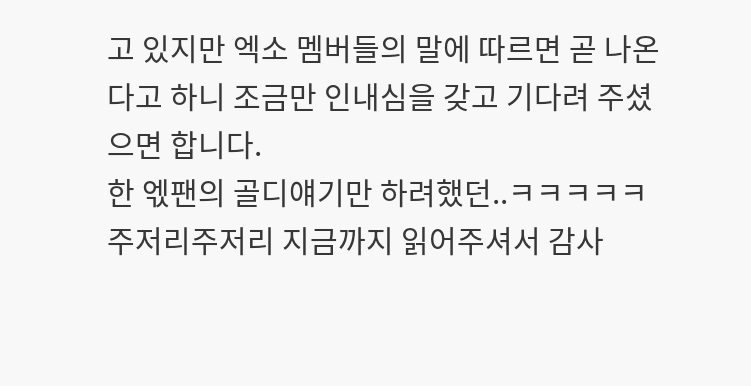고 있지만 엑소 멤버들의 말에 따르면 곧 나온다고 하니 조금만 인내심을 갖고 기다려 주셨으면 합니다.
한 엓팬의 골디얘기만 하려했던..ㅋㅋㅋㅋㅋ주저리주저리 지금까지 읽어주셔서 감사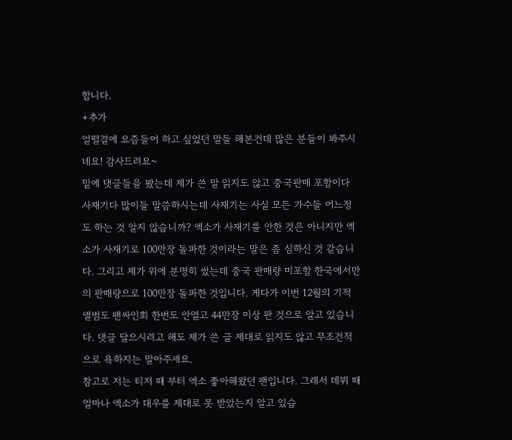합니다.
+추가
얼떨결에 요즘들어 하고 싶었던 말들 해본건데 많은 분들이 봐주시네요! 감사드려요~
밑에 댓글들을 봤는데 제가 쓴 말 읽지도 않고 중국판매 포함이다 사재기다 많이들 말씀하시는데 사재기는 사실 모든 가수들 어느정도 하는 것 알지 않습니까? 엑소가 사재기를 안한 것은 아니지만 엑소가 사재기로 100만장 돌파한 것이라는 말은 좀 심하신 것 같습니다. 그리고 제가 위에 분명히 썼는데 중국 판매량 미포함 한국에서만의 판매량으로 100만장 돌파한 것입니다. 게다가 이번 12월의 기적 앨범도 팬싸인회 한번도 안열고 44만장 이상 판 것으로 알고 있습니다. 댓글 달으시려고 해도 제가 쓴 글 제대로 읽지도 않고 무조건적으로 욕하지는 말아주세요.
참고로 저는 티저 때 부터 엑소 좋아해왔던 팬입니다. 그래서 데뷔 때 얼마나 엑소가 대우를 제대로 못 받았는지 알고 있습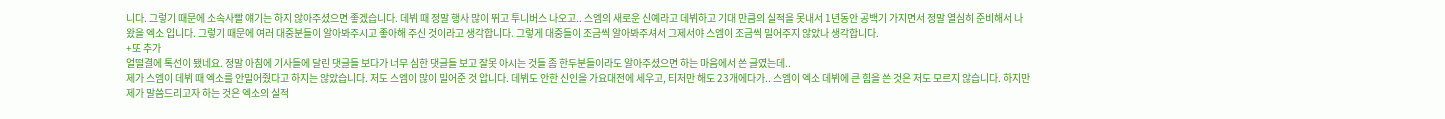니다. 그렇기 때문에 소속사빨 얘기는 하지 않아주셨으면 좋겠습니다. 데뷔 때 정말 행사 많이 뛰고 투니버스 나오고.. 스엠의 새로운 신예라고 데뷔하고 기대 만큼의 실적을 못내서 1년동안 공백기 가지면서 정말 열심히 준비해서 나왔을 엑소 입니다. 그렇기 때문에 여러 대중분들이 알아봐주시고 좋아해 주신 것이라고 생각합니다. 그렇게 대중들이 조금씩 알아봐주셔서 그제서야 스엠이 조금씩 밀어주지 않았나 생각합니다.
+또 추가
얼떨결에 톡선이 됐네요. 정말 아침에 기사들에 달린 댓글들 보다가 너무 심한 댓글들 보고 잘못 아시는 것들 좀 한두분들이라도 알아주셨으면 하는 마음에서 쓴 글였는데..
제가 스엠이 데뷔 때 엑소를 안밀어줬다고 하지는 않았습니다. 저도 스엠이 많이 밀어준 것 압니다. 데뷔도 안한 신인을 가요대전에 세우고, 티저만 해도 23개에다가.. 스엠이 엑소 데뷔에 큰 힘을 쓴 것은 저도 모르지 않습니다. 하지만 제가 말씀드리고자 하는 것은 엑소의 실적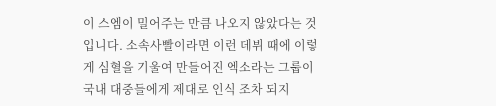이 스엠이 밀어주는 만큼 나오지 않았다는 것 입니다. 소속사빨이라면 이런 데뷔 때에 이렇게 심혈을 기울여 만들어진 엑소라는 그룹이 국내 대중들에게 제대로 인식 조차 되지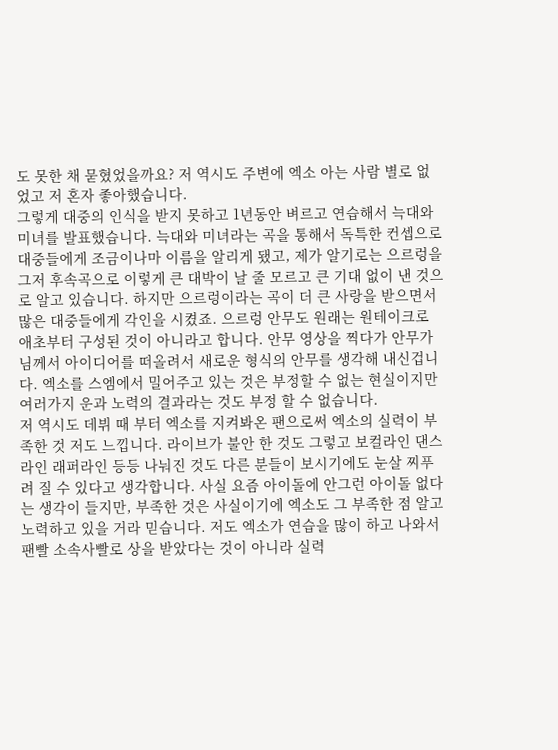도 못한 채 묻혔었을까요? 저 역시도 주변에 엑소 아는 사람 별로 없었고 저 혼자 좋아했습니다.
그렇게 대중의 인식을 받지 못하고 1년동안 벼르고 연습해서 늑대와 미녀를 발표했습니다. 늑대와 미녀라는 곡을 통해서 독특한 컨셉으로 대중들에게 조금이나마 이름을 알리게 됐고, 제가 알기로는 으르렁을 그저 후속곡으로 이렇게 큰 대박이 날 줄 모르고 큰 기대 없이 낸 것으로 알고 있습니다. 하지만 으르렁이라는 곡이 더 큰 사랑을 받으면서 많은 대중들에게 각인을 시켰죠. 으르렁 안무도 원래는 원테이크로 애초부터 구성된 것이 아니라고 합니다. 안무 영상을 찍다가 안무가님께서 아이디어를 떠올려서 새로운 형식의 안무를 생각해 내신겁니다. 엑소를 스엠에서 밀어주고 있는 것은 부정할 수 없는 현실이지만 여러가지 운과 노력의 결과라는 것도 부정 할 수 없습니다.
저 역시도 데뷔 때 부터 엑소를 지켜봐온 팬으로써 엑소의 실력이 부족한 것 저도 느낍니다. 라이브가 불안 한 것도 그렇고 보컬라인 댄스라인 래퍼라인 등등 나눠진 것도 다른 분들이 보시기에도 눈살 찌푸려 질 수 있다고 생각합니다. 사실 요즘 아이돌에 안그런 아이돌 없다는 생각이 들지만, 부족한 것은 사실이기에 엑소도 그 부족한 점 알고 노력하고 있을 거라 믿습니다. 저도 엑소가 연습을 많이 하고 나와서 팬빨 소속사빨로 상을 받았다는 것이 아니라 실력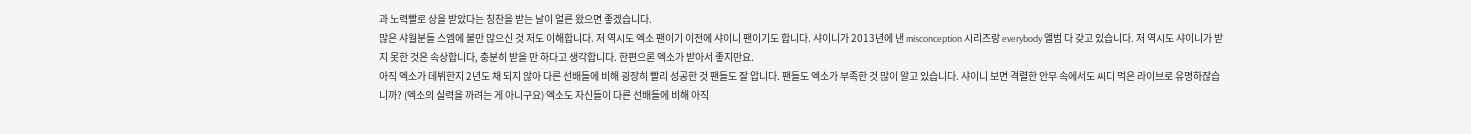과 노력빨로 상을 받았다는 칭찬을 받는 날이 얼른 왔으면 좋겠습니다.
많은 샤월분들 스엠에 불만 많으신 것 저도 이해합니다. 저 역시도 엑소 팬이기 이전에 샤이니 팬이기도 합니다. 샤이니가 2013년에 낸 misconception 시리즈랑 everybody 앨범 다 갖고 있습니다. 저 역시도 샤이니가 받지 못한 것은 속상합니다, 충분히 받을 만 하다고 생각합니다. 한편으론 엑소가 받아서 좋지만요.
아직 엑소가 데뷔한지 2년도 채 되지 않아 다른 선배들에 비해 굉장히 빨리 성공한 것 팬들도 잘 압니다. 팬들도 엑소가 부족한 것 많이 알고 있습니다. 샤이니 보면 격렬한 안무 속에서도 씨디 먹은 라이브로 유명하잖습니까? (엑소의 실력을 까려는 게 아니구요) 엑소도 자신들이 다른 선배들에 비해 아직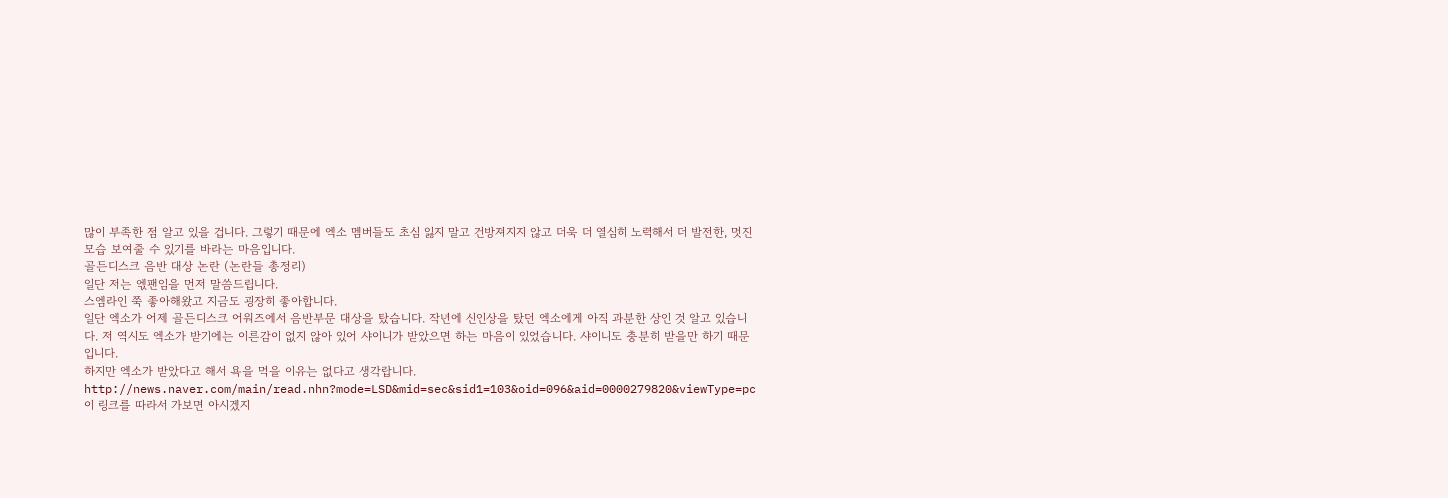많이 부족한 점 알고 있을 겁니다. 그렇기 때문에 엑소 멤버들도 초심 잃지 말고 건방져지지 않고 더욱 더 열심히 노력해서 더 발전한, 멋진 모습 보여줄 수 있기를 바라는 마음입니다.
골든디스크 음반 대상 논란 (논란들 총정리)
일단 저는 엓팬임을 먼저 말씀드립니다.
스엠라인 쭉 좋아해왔고 지금도 굉장히 좋아합니다.
일단 엑소가 어제 골든디스크 어워즈에서 음반부문 대상을 탔습니다. 작년에 신인상을 탔던 엑소에게 아직 과분한 상인 것 알고 있습니다. 저 역시도 엑소가 받기에는 이른감이 없지 않아 있어 샤이니가 받았으면 하는 마음이 있었습니다. 샤이니도 충분히 받을만 하기 때문입니다.
하지만 엑소가 받았다고 해서 욕을 먹을 이유는 없다고 생각랍니다.
http://news.naver.com/main/read.nhn?mode=LSD&mid=sec&sid1=103&oid=096&aid=0000279820&viewType=pc
이 링크를 따라서 가보면 아시겠지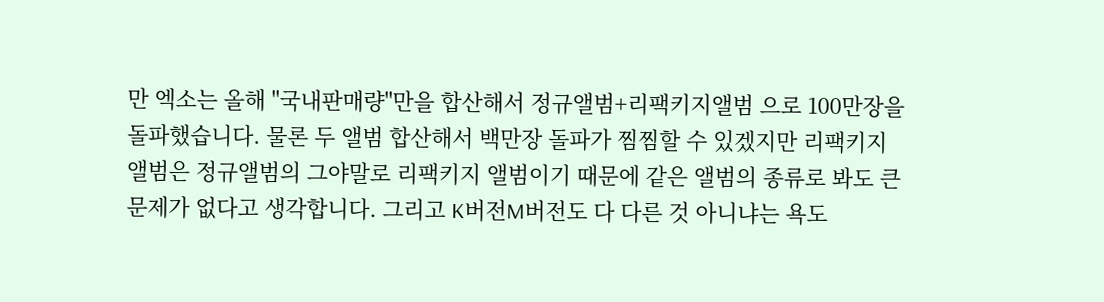만 엑소는 올해 "국내판매량"만을 합산해서 정규앨범+리팩키지앨범 으로 100만장을 돌파했습니다. 물론 두 앨범 합산해서 백만장 돌파가 찜찜할 수 있겠지만 리팩키지 앨범은 정규앨범의 그야말로 리팩키지 앨범이기 때문에 같은 앨범의 종류로 봐도 큰 문제가 없다고 생각합니다. 그리고 K버전M버전도 다 다른 것 아니냐는 욕도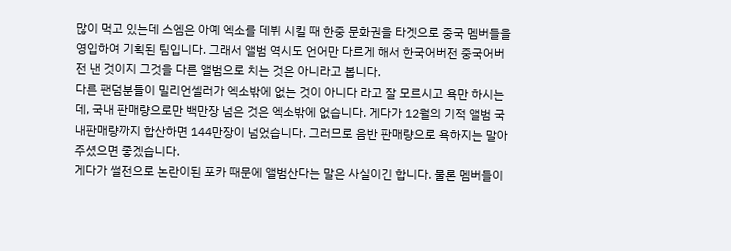많이 먹고 있는데 스엠은 아예 엑소를 데뷔 시킬 때 한중 문화권을 타겟으로 중국 멤버들을 영입하여 기획된 팀입니다. 그래서 앨범 역시도 언어만 다르게 해서 한국어버전 중국어버전 낸 것이지 그것을 다른 앨범으로 치는 것은 아니라고 봅니다.
다른 팬덤분들이 밀리언셀러가 엑소밖에 없는 것이 아니다 라고 잘 모르시고 욕만 하시는데, 국내 판매량으로만 백만장 넘은 것은 엑소밖에 없습니다. 게다가 12월의 기적 앨범 국내판매량까지 합산하면 144만장이 넘었습니다. 그러므로 음반 판매량으로 욕하지는 말아주셨으면 좋겠습니다.
게다가 썰전으로 논란이된 포카 때문에 앨범산다는 말은 사실이긴 합니다. 물론 멤버들이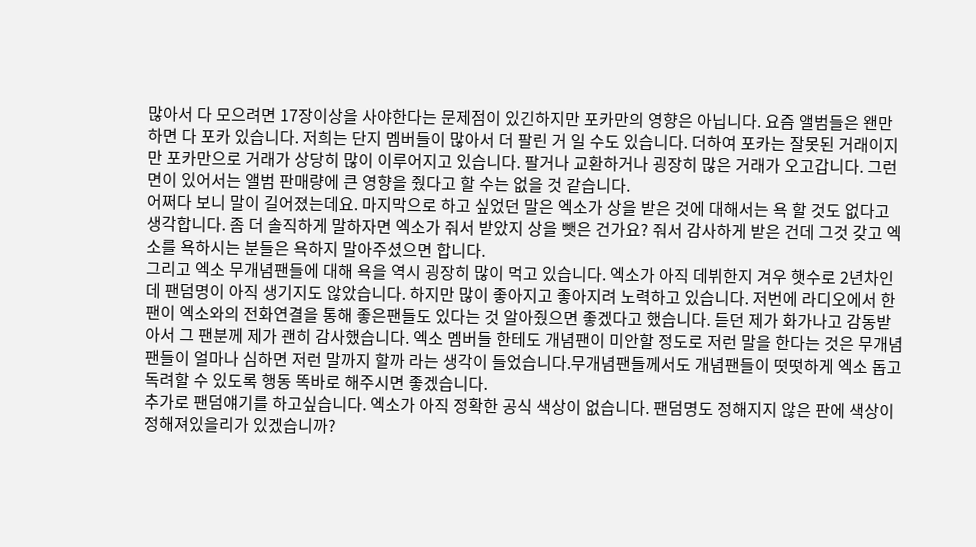많아서 다 모으려면 17장이상을 사야한다는 문제점이 있긴하지만 포카만의 영향은 아닙니다. 요즘 앨범들은 왠만하면 다 포카 있습니다. 저희는 단지 멤버들이 많아서 더 팔린 거 일 수도 있습니다. 더하여 포카는 잘못된 거래이지만 포카만으로 거래가 상당히 많이 이루어지고 있습니다. 팔거나 교환하거나 굉장히 많은 거래가 오고갑니다. 그런 면이 있어서는 앨범 판매량에 큰 영향을 줬다고 할 수는 없을 것 같습니다.
어쩌다 보니 말이 길어졌는데요. 마지막으로 하고 싶었던 말은 엑소가 상을 받은 것에 대해서는 욕 할 것도 없다고 생각합니다. 좀 더 솔직하게 말하자면 엑소가 줘서 받았지 상을 뺏은 건가요? 줘서 감사하게 받은 건데 그것 갖고 엑소를 욕하시는 분들은 욕하지 말아주셨으면 합니다.
그리고 엑소 무개념팬들에 대해 욕을 역시 굉장히 많이 먹고 있습니다. 엑소가 아직 데뷔한지 겨우 햇수로 2년차인데 팬덤명이 아직 생기지도 않았습니다. 하지만 많이 좋아지고 좋아지려 노력하고 있습니다. 저번에 라디오에서 한 팬이 엑소와의 전화연결을 통해 좋은팬들도 있다는 것 알아줬으면 좋겠다고 했습니다. 듣던 제가 화가나고 감동받아서 그 팬분께 제가 괜히 감사했습니다. 엑소 멤버들 한테도 개념팬이 미안할 정도로 저런 말을 한다는 것은 무개념팬들이 얼마나 심하면 저런 말까지 할까 라는 생각이 들었습니다.무개념팬들께서도 개념팬들이 떳떳하게 엑소 돕고 독려할 수 있도록 행동 똑바로 해주시면 좋겠습니다.
추가로 팬덤얘기를 하고싶습니다. 엑소가 아직 정확한 공식 색상이 없습니다. 팬덤명도 정해지지 않은 판에 색상이 정해져있을리가 있겠습니까?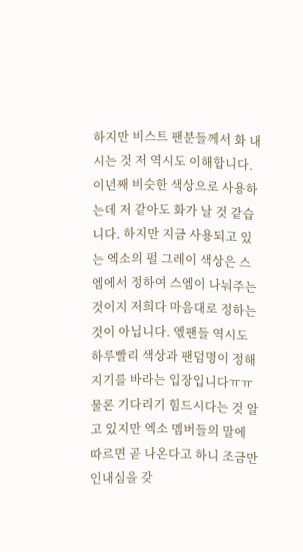하지만 비스트 팬분들께서 화 내시는 것 저 역시도 이해합니다. 이년째 비슷한 색상으로 사용하는데 저 같아도 화가 날 것 같습니다. 하지만 지금 사용되고 있는 엑소의 펄 그레이 색상은 스엠에서 정하여 스엠이 나눠주는 것이지 저희다 마음대로 정하는 것이 아닙니다. 엓팬들 역시도 하루빨리 색상과 팬덤명이 정해지기를 바라는 입장입니다ㅠㅠ 물론 기다리기 힘드시다는 것 알고 있지만 엑소 멤버들의 말에 따르면 곧 나온다고 하니 조금만 인내심을 갖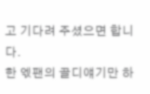고 기다려 주셨으면 합니다.
한 엓팬의 골디얘기만 하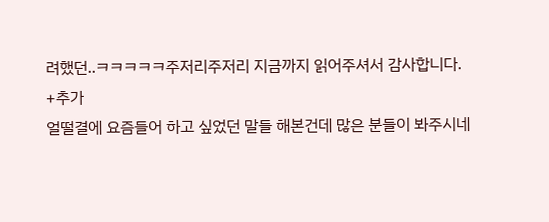려했던..ㅋㅋㅋㅋㅋ주저리주저리 지금까지 읽어주셔서 감사합니다.
+추가
얼떨결에 요즘들어 하고 싶었던 말들 해본건데 많은 분들이 봐주시네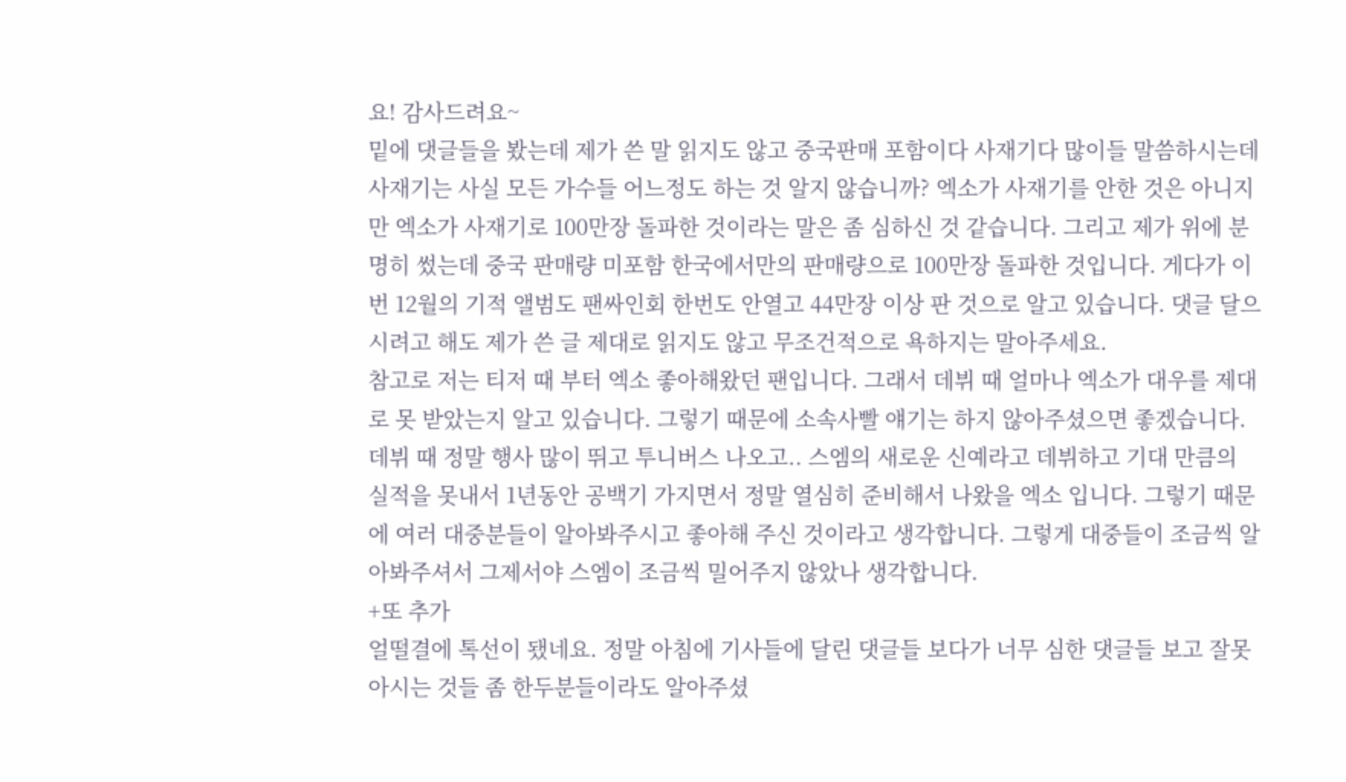요! 감사드려요~
밑에 댓글들을 봤는데 제가 쓴 말 읽지도 않고 중국판매 포함이다 사재기다 많이들 말씀하시는데 사재기는 사실 모든 가수들 어느정도 하는 것 알지 않습니까? 엑소가 사재기를 안한 것은 아니지만 엑소가 사재기로 100만장 돌파한 것이라는 말은 좀 심하신 것 같습니다. 그리고 제가 위에 분명히 썼는데 중국 판매량 미포함 한국에서만의 판매량으로 100만장 돌파한 것입니다. 게다가 이번 12월의 기적 앨범도 팬싸인회 한번도 안열고 44만장 이상 판 것으로 알고 있습니다. 댓글 달으시려고 해도 제가 쓴 글 제대로 읽지도 않고 무조건적으로 욕하지는 말아주세요.
참고로 저는 티저 때 부터 엑소 좋아해왔던 팬입니다. 그래서 데뷔 때 얼마나 엑소가 대우를 제대로 못 받았는지 알고 있습니다. 그렇기 때문에 소속사빨 얘기는 하지 않아주셨으면 좋겠습니다. 데뷔 때 정말 행사 많이 뛰고 투니버스 나오고.. 스엠의 새로운 신예라고 데뷔하고 기대 만큼의 실적을 못내서 1년동안 공백기 가지면서 정말 열심히 준비해서 나왔을 엑소 입니다. 그렇기 때문에 여러 대중분들이 알아봐주시고 좋아해 주신 것이라고 생각합니다. 그렇게 대중들이 조금씩 알아봐주셔서 그제서야 스엠이 조금씩 밀어주지 않았나 생각합니다.
+또 추가
얼떨결에 톡선이 됐네요. 정말 아침에 기사들에 달린 댓글들 보다가 너무 심한 댓글들 보고 잘못 아시는 것들 좀 한두분들이라도 알아주셨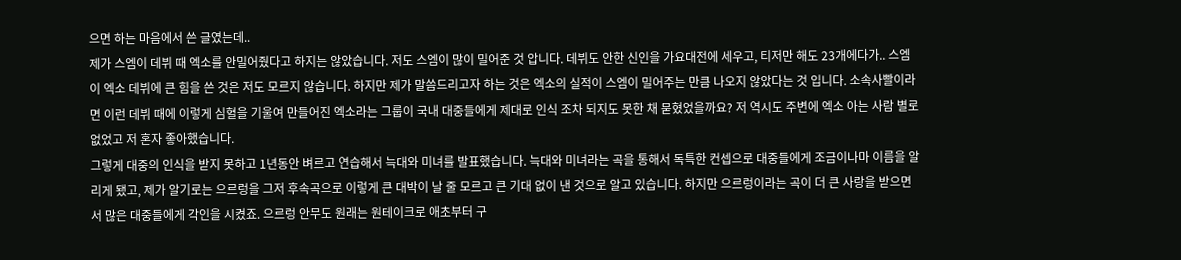으면 하는 마음에서 쓴 글였는데..
제가 스엠이 데뷔 때 엑소를 안밀어줬다고 하지는 않았습니다. 저도 스엠이 많이 밀어준 것 압니다. 데뷔도 안한 신인을 가요대전에 세우고, 티저만 해도 23개에다가.. 스엠이 엑소 데뷔에 큰 힘을 쓴 것은 저도 모르지 않습니다. 하지만 제가 말씀드리고자 하는 것은 엑소의 실적이 스엠이 밀어주는 만큼 나오지 않았다는 것 입니다. 소속사빨이라면 이런 데뷔 때에 이렇게 심혈을 기울여 만들어진 엑소라는 그룹이 국내 대중들에게 제대로 인식 조차 되지도 못한 채 묻혔었을까요? 저 역시도 주변에 엑소 아는 사람 별로 없었고 저 혼자 좋아했습니다.
그렇게 대중의 인식을 받지 못하고 1년동안 벼르고 연습해서 늑대와 미녀를 발표했습니다. 늑대와 미녀라는 곡을 통해서 독특한 컨셉으로 대중들에게 조금이나마 이름을 알리게 됐고, 제가 알기로는 으르렁을 그저 후속곡으로 이렇게 큰 대박이 날 줄 모르고 큰 기대 없이 낸 것으로 알고 있습니다. 하지만 으르렁이라는 곡이 더 큰 사랑을 받으면서 많은 대중들에게 각인을 시켰죠. 으르렁 안무도 원래는 원테이크로 애초부터 구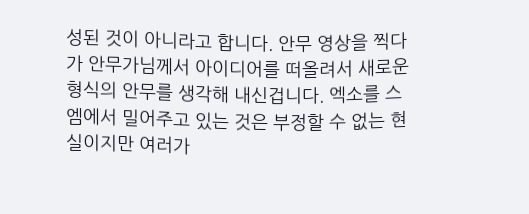성된 것이 아니라고 합니다. 안무 영상을 찍다가 안무가님께서 아이디어를 떠올려서 새로운 형식의 안무를 생각해 내신겁니다. 엑소를 스엠에서 밀어주고 있는 것은 부정할 수 없는 현실이지만 여러가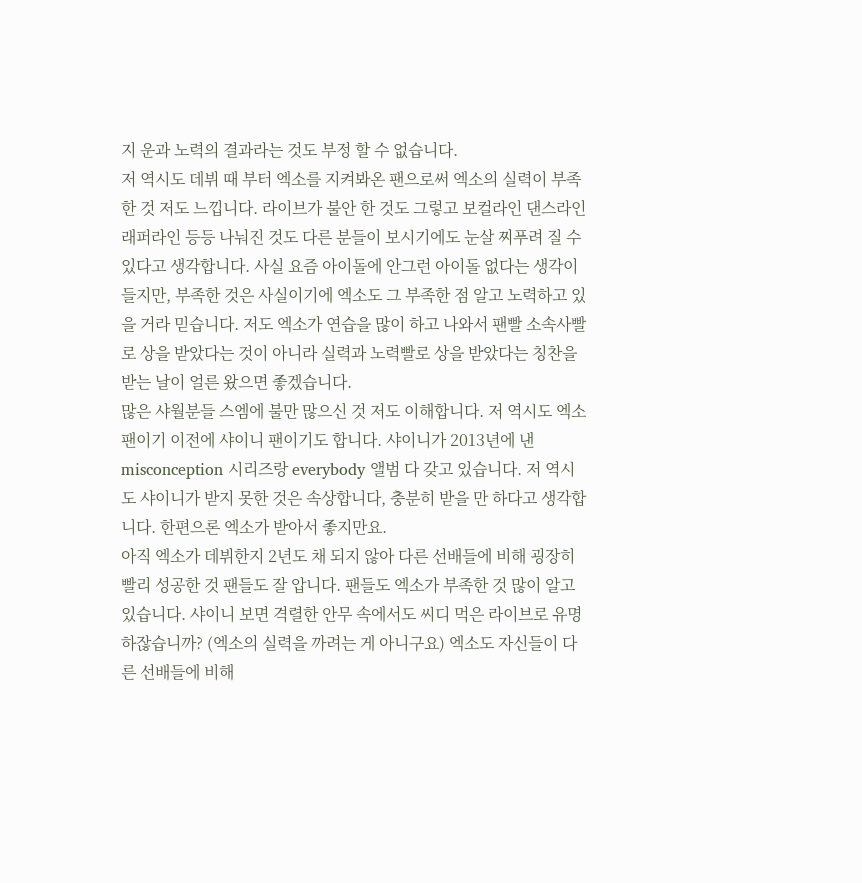지 운과 노력의 결과라는 것도 부정 할 수 없습니다.
저 역시도 데뷔 때 부터 엑소를 지켜봐온 팬으로써 엑소의 실력이 부족한 것 저도 느낍니다. 라이브가 불안 한 것도 그렇고 보컬라인 댄스라인 래퍼라인 등등 나눠진 것도 다른 분들이 보시기에도 눈살 찌푸려 질 수 있다고 생각합니다. 사실 요즘 아이돌에 안그런 아이돌 없다는 생각이 들지만, 부족한 것은 사실이기에 엑소도 그 부족한 점 알고 노력하고 있을 거라 믿습니다. 저도 엑소가 연습을 많이 하고 나와서 팬빨 소속사빨로 상을 받았다는 것이 아니라 실력과 노력빨로 상을 받았다는 칭찬을 받는 날이 얼른 왔으면 좋겠습니다.
많은 샤월분들 스엠에 불만 많으신 것 저도 이해합니다. 저 역시도 엑소 팬이기 이전에 샤이니 팬이기도 합니다. 샤이니가 2013년에 낸 misconception 시리즈랑 everybody 앨범 다 갖고 있습니다. 저 역시도 샤이니가 받지 못한 것은 속상합니다, 충분히 받을 만 하다고 생각합니다. 한편으론 엑소가 받아서 좋지만요.
아직 엑소가 데뷔한지 2년도 채 되지 않아 다른 선배들에 비해 굉장히 빨리 성공한 것 팬들도 잘 압니다. 팬들도 엑소가 부족한 것 많이 알고 있습니다. 샤이니 보면 격렬한 안무 속에서도 씨디 먹은 라이브로 유명하잖습니까? (엑소의 실력을 까려는 게 아니구요) 엑소도 자신들이 다른 선배들에 비해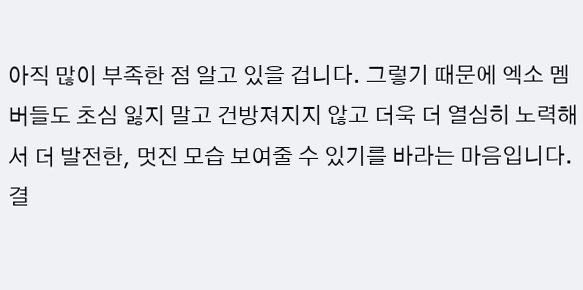아직 많이 부족한 점 알고 있을 겁니다. 그렇기 때문에 엑소 멤버들도 초심 잃지 말고 건방져지지 않고 더욱 더 열심히 노력해서 더 발전한, 멋진 모습 보여줄 수 있기를 바라는 마음입니다.
결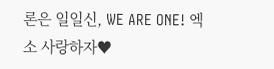론은 일일신, WE ARE ONE! 엑소 사랑하자♥